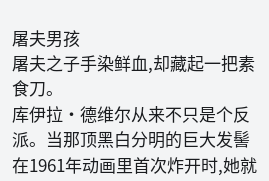屠夫男孩
屠夫之子手染鲜血,却藏起一把素食刀。
库伊拉·德维尔从来不只是个反派。当那顶黑白分明的巨大发髻在1961年动画里首次炸开时,她就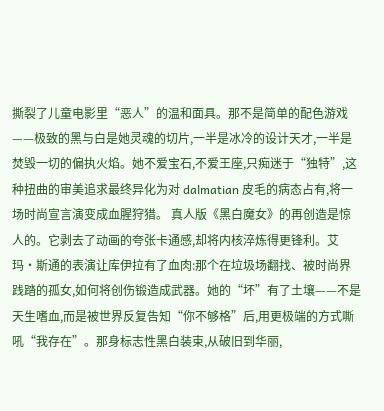撕裂了儿童电影里“恶人”的温和面具。那不是简单的配色游戏——极致的黑与白是她灵魂的切片,一半是冰冷的设计天才,一半是焚毁一切的偏执火焰。她不爱宝石,不爱王座,只痴迷于“独特”,这种扭曲的审美追求最终异化为对 dalmatian 皮毛的病态占有,将一场时尚宣言演变成血腥狩猎。 真人版《黑白魔女》的再创造是惊人的。它剥去了动画的夸张卡通感,却将内核淬炼得更锋利。艾玛·斯通的表演让库伊拉有了血肉:那个在垃圾场翻找、被时尚界践踏的孤女,如何将创伤锻造成武器。她的“坏”有了土壤——不是天生嗜血,而是被世界反复告知“你不够格”后,用更极端的方式嘶吼“我存在”。那身标志性黑白装束,从破旧到华丽,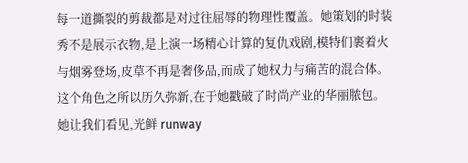每一道撕裂的剪裁都是对过往屈辱的物理性覆盖。她策划的时装秀不是展示衣物,是上演一场精心计算的复仇戏剧,模特们裹着火与烟雾登场,皮草不再是奢侈品,而成了她权力与痛苦的混合体。 这个角色之所以历久弥新,在于她戳破了时尚产业的华丽脓包。她让我们看见,光鲜 runway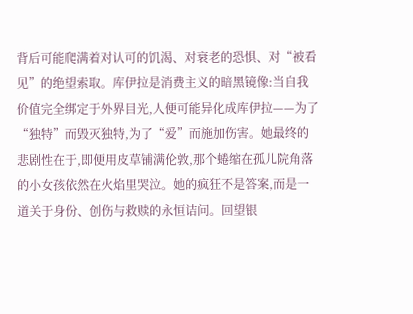背后可能爬满着对认可的饥渴、对衰老的恐惧、对“被看见”的绝望索取。库伊拉是消费主义的暗黑镜像:当自我价值完全绑定于外界目光,人便可能异化成库伊拉——为了“独特”而毁灭独特,为了“爱”而施加伤害。她最终的悲剧性在于,即便用皮草铺满伦敦,那个蜷缩在孤儿院角落的小女孩依然在火焰里哭泣。她的疯狂不是答案,而是一道关于身份、创伤与救赎的永恒诘问。回望银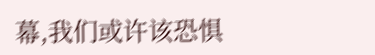幕,我们或许该恐惧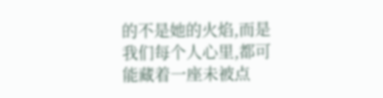的不是她的火焰,而是我们每个人心里,都可能藏着一座未被点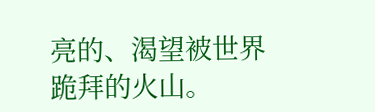亮的、渴望被世界跪拜的火山。